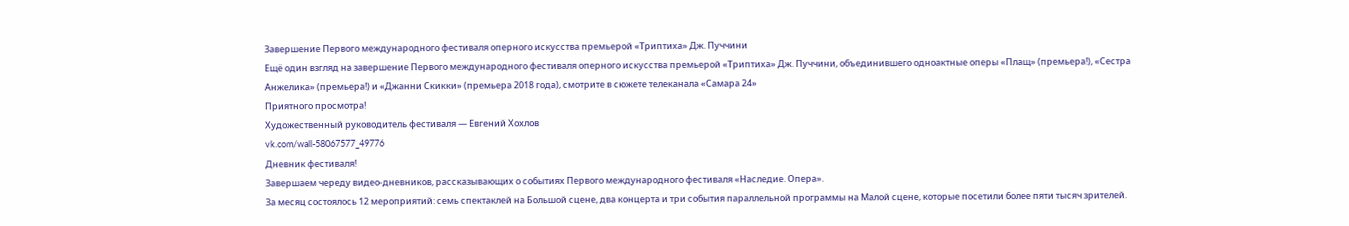Завершение Первого международного фестиваля оперного искусства премьерой «Триптиха» Дж. Пуччини
Ещё один взгляд на завершение Первого международного фестиваля оперного искусства премьерой «Триптиха» Дж. Пуччини, объединившего одноактные оперы «Плащ» (премьера!), «Сестра Анжелика» (премьера!) и «Джанни Скикки» (премьера 2018 года), смотрите в сюжете телеканала «Самара 24»
Приятного просмотра!
Художественный руководитель фестиваля — Евгений Хохлов
vk.com/wall-58067577_49776
Дневник фестиваля!
Завершаем череду видео-дневников, рассказывающих о событиях Первого международного фестиваля «Наследие. Опера».
За месяц состоялось 12 мероприятий: семь спектаклей на Большой сцене, два концерта и три события параллельной программы на Малой сцене, которые посетили более пяти тысяч зрителей.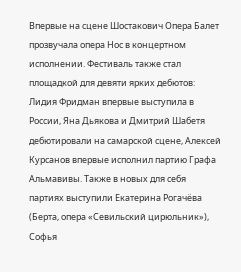Впервые на сцене Шостакович Опера Балет прозвучала опера Нос в концертном исполнении. Фестиваль также стал площадкой для девяти ярких дебютов: Лидия Фридман впервые выступила в России, Яна Дьякова и Дмитрий Шабетя дебютировали на самарской сцене, Алексей Курсанов впервые исполнил партию Графа Альмавивы. Также в новых для себя партиях выступили Екатерина Рогачёва (Берта, опера «Севильский цирюльник»), Софья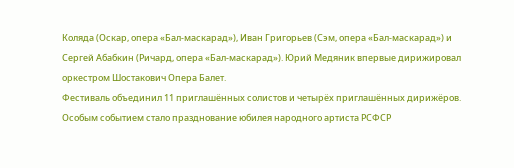Коляда (Оскар, опера «Бал-маскарад»), Иван Григорьев (Сэм, опера «Бал-маскарад») и Сергей Абабкин (Ричард, опера «Бал-маскарад»). Юрий Медяник впервые дирижировал оркестром Шостакович Опера Балет.
Фестиваль объединил 11 приглашённых солистов и четырёх приглашённых дирижёров.
Особым событием стало празднование юбилея народного артиста РСФСР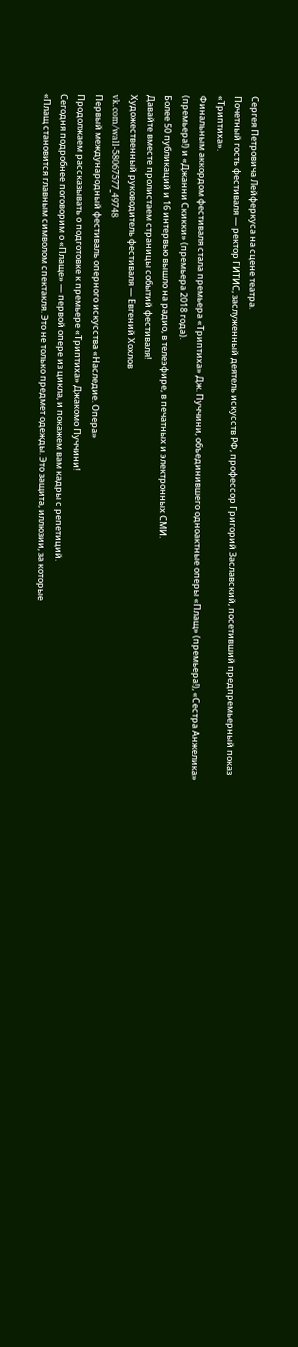Сергея Петровича Лейферкуса на сцене театра.
Почетный гость фестиваля — ректор ГИТИС, заслуженный деятель искусств РФ, профессор Григорий Заславский, посетивший предпремьерный показ «Триптиха».
Финальным аккордом фестиваля стала премьера «Триптиха» Дж. Пуччини, объединившего одноактные оперы «Плащ» (премьера!), «Сестра Анжелика» (премьера!) и «Джанни Скикки» (премьера 2018 года).
Более 50 публикаций и 16 интервью вышло на радио, в телеэфире, в печатных и электронных СМИ.
Давайте вместе пролистаем страницы событий фестиваля!
Художественный руководитель фестиваля — Евгений Хохлов
vk.com/wall-58067577_49748
Первый международный фестиваль оперного искусства «Наследие. Опера»
Продолжаем рассказывать о подготовке к премьере «Триптиха» Джакомо Пуччини!
Сегодня подробнее поговорим о «Плаще» — первой опере из цикла, и покажем вам кадры с репетиций.
«Плащ становится главным символом спектакля. Это не только предмет одежды. Это защита, иллюзии, за которые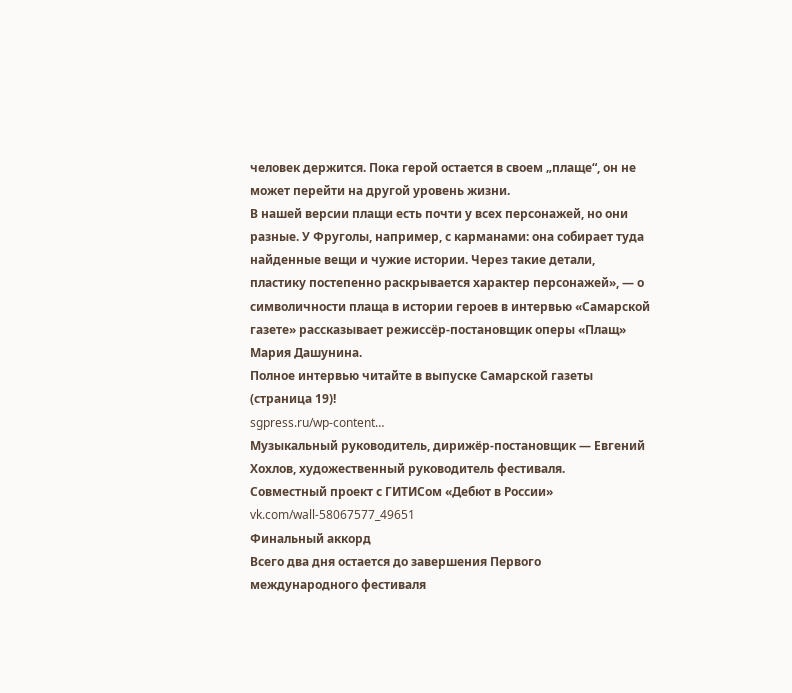человек держится. Пока герой остается в своем „плаще“, он не может перейти на другой уровень жизни.
В нашей версии плащи есть почти у всех персонажей, но они разные. У Фруголы, например, с карманами: она собирает туда найденные вещи и чужие истории. Через такие детали, пластику постепенно раскрывается характер персонажей», — о символичности плаща в истории героев в интервью «Самарской газете» рассказывает режиссёр-постановщик оперы «Плащ» Мария Дашунина.
Полное интервью читайте в выпуске Самарской газеты (страница 19)!
sgpress.ru/wp-content…
Музыкальный руководитель, дирижёр-постановщик — Евгений Хохлов, художественный руководитель фестиваля.
Совместный проект с ГИТИСом «Дебют в России»
vk.com/wall-58067577_49651
Финальный аккорд
Всего два дня остается до завершения Первого международного фестиваля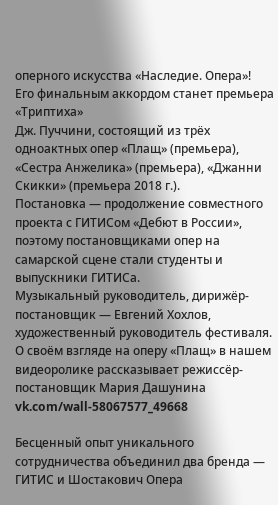оперного искусства «Наследие. Опера»!
Его финальным аккордом станет премьера «Триптиха»
Дж. Пуччини, состоящий из трёх одноактных опер «Плащ» (премьера), «Сестра Анжелика» (премьера), «Джанни Скикки» (премьера 2018 г.).
Постановка — продолжение совместного проекта с ГИТИСом «Дебют в России», поэтому постановщиками опер на самарской сцене стали студенты и выпускники ГИТИСа.
Музыкальный руководитель, дирижёр-постановщик — Евгений Хохлов, художественный руководитель фестиваля.
О своём взгляде на оперу «Плащ» в нашем видеоролике рассказывает режиссёр-постановщик Мария Дашунина
vk.com/wall-58067577_49668

Бесценный опыт уникального сотрудничества объединил два бренда — ГИТИС и Шостакович Опера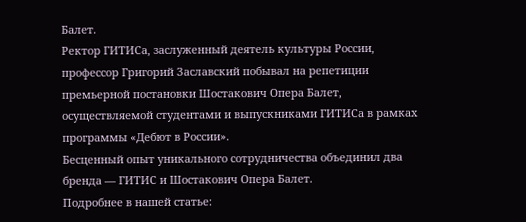Балет.
Ректор ГИТИСа, заслуженный деятель культуры России, профессор Григорий Заславский побывал на репетиции премьерной постановки Шостакович Опера Балет, осуществляемой студентами и выпускниками ГИТИСа в рамках программы «Дебют в России».
Бесценный опыт уникального сотрудничества объединил два бренда — ГИТИС и Шостакович Опера Балет.
Подробнее в нашей статье: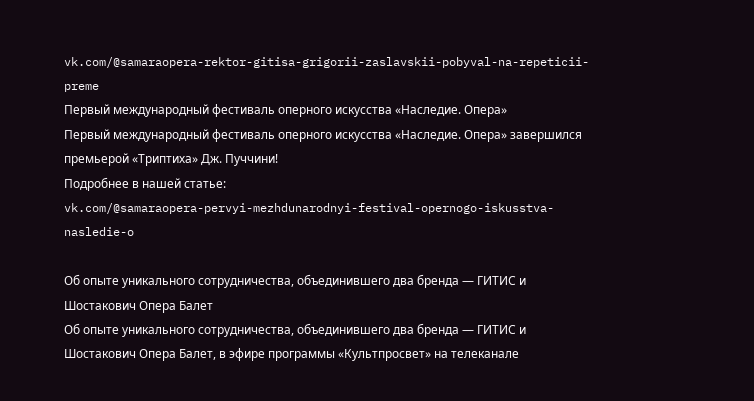vk.com/@samaraopera-rektor-gitisa-grigorii-zaslavskii-pobyval-na-repeticii-preme
Первый международный фестиваль оперного искусства «Наследие. Опера»
Первый международный фестиваль оперного искусства «Наследие. Опера» завершился премьерой «Триптиха» Дж. Пуччини!
Подробнее в нашей статье:
vk.com/@samaraopera-pervyi-mezhdunarodnyi-festival-opernogo-iskusstva-nasledie-o

Об опыте уникального сотрудничества, объединившего два бренда — ГИТИС и Шостакович Опера Балет
Об опыте уникального сотрудничества, объединившего два бренда — ГИТИС и Шостакович Опера Балет, в эфире программы «Культпросвет» на телеканале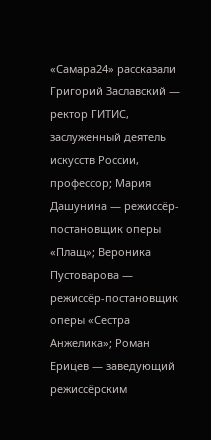«Самара24» рассказали Григорий Заславский — ректор ГИТИС, заслуженный деятель искусств России, профессор; Мария Дашунина — режиссёр-постановщик оперы «Плащ»; Вероника Пустоварова — режиссёр-постановщик оперы «Сестра Анжелика»; Роман Ерицев — заведующий режиссёрским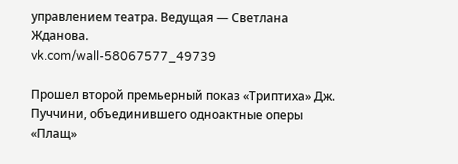управлением театра. Ведущая — Светлана Жданова.
vk.com/wall-58067577_49739

Прошел второй премьерный показ «Триптиха» Дж. Пуччини, объединившего одноактные оперы «Плащ»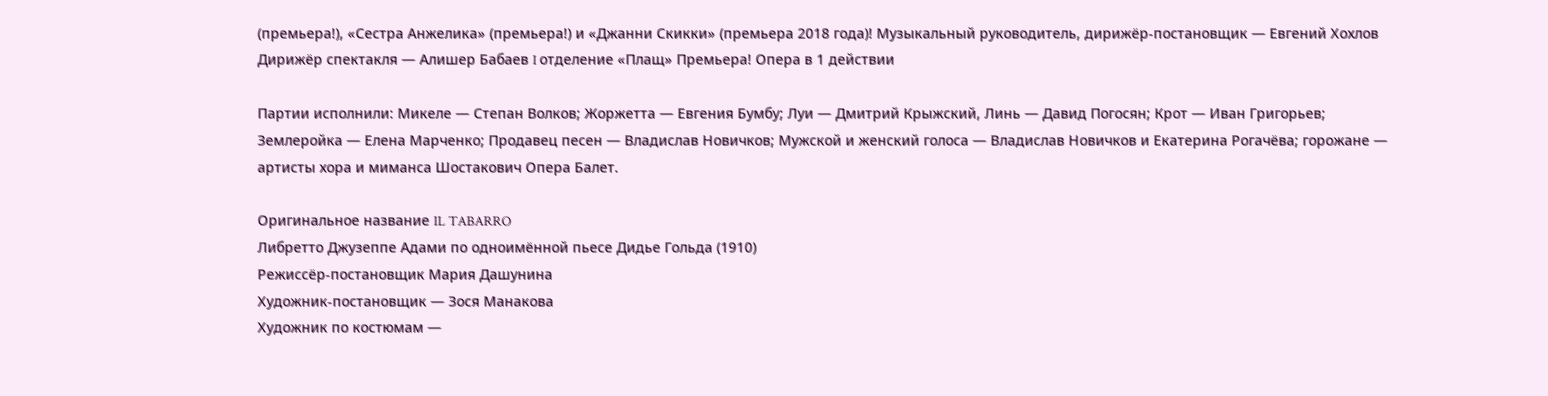(премьера!), «Сестра Анжелика» (премьера!) и «Джанни Скикки» (премьера 2018 года)! Музыкальный руководитель, дирижёр-постановщик — Евгений Хохлов Дирижёр спектакля — Алишер Бабаев I отделение «Плащ» Премьера! Опера в 1 действии

Партии исполнили: Микеле — Степан Волков; Жоржетта — Евгения Бумбу; Луи — Дмитрий Крыжский, Линь — Давид Погосян; Крот — Иван Григорьев; Землеройка — Елена Марченко; Продавец песен — Владислав Новичков; Мужской и женский голоса — Владислав Новичков и Екатерина Рогачёва; горожане — артисты хора и миманса Шостакович Опера Балет.

Оригинальное название IL TABARRO
Либретто Джузеппе Адами по одноимённой пьесе Дидье Гольда (1910)
Режиссёр-постановщик Мария Дашунина
Художник-постановщик — Зося Манакова
Художник по костюмам —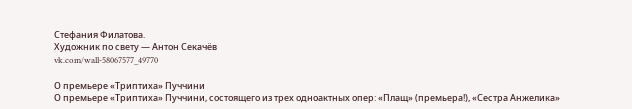Стефания Филатова.
Художник по свету — Антон Секачёв
vk.com/wall-58067577_49770

О премьере «Триптиха» Пуччини
О премьере «Триптиха» Пуччини, состоящего из трех одноактных опер: «Плащ» (премьера!), «Сестра Анжелика»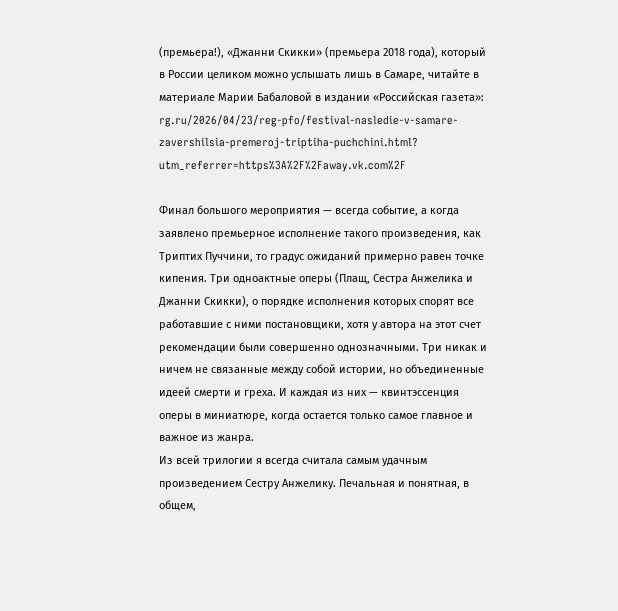(премьера!), «Джанни Скикки» (премьера 2018 года), который в России целиком можно услышать лишь в Самаре, читайте в материале Марии Бабаловой в издании «Российская газета»:
rg.ru/2026/04/23/reg-pfo/festival-nasledie-v-samare-zavershilsia-premeroj-triptiha-puchchini.html? utm_referrer=https%3A%2F%2Faway.vk.com%2F

Финал большого мероприятия — всегда событие, а когда заявлено премьерное исполнение такого произведения, как Триптих Пуччини, то градус ожиданий примерно равен точке кипения. Три одноактные оперы (Плащ, Сестра Анжелика и Джанни Скикки), о порядке исполнения которых спорят все работавшие с ними постановщики, хотя у автора на этот счет рекомендации были совершенно однозначными. Три никак и ничем не связанные между собой истории, но объединенные идеей смерти и греха. И каждая из них — квинтэссенция оперы в миниатюре, когда остается только самое главное и важное из жанра.
Из всей трилогии я всегда считала самым удачным произведением Сестру Анжелику. Печальная и понятная, в общем,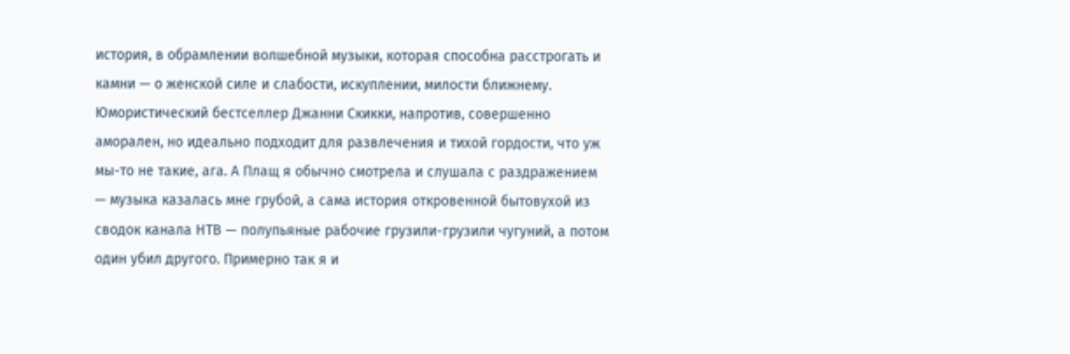история, в обрамлении волшебной музыки, которая способна расстрогать и камни — о женской силе и слабости, искуплении, милости ближнему. Юмористический бестселлер Джанни Скикки, напротив, совершенно аморален, но идеально подходит для развлечения и тихой гордости, что уж мы-то не такие, ага. А Плащ я обычно смотрела и слушала с раздражением — музыка казалась мне грубой, а сама история откровенной бытовухой из сводок канала НТВ — полупьяные рабочие грузили-грузили чугуний, а потом один убил другого. Примерно так я и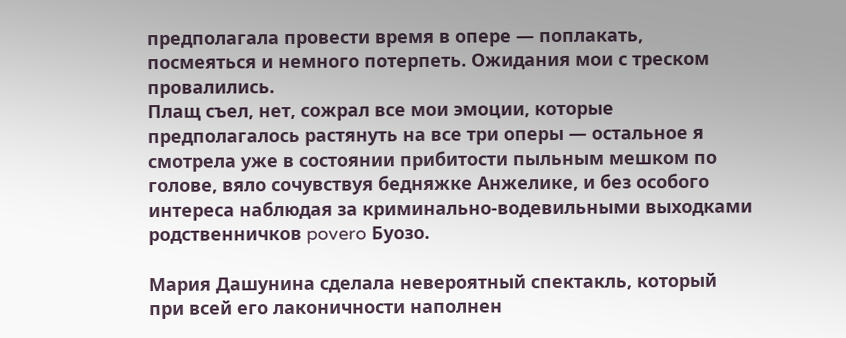предполагала провести время в опере — поплакать, посмеяться и немного потерпеть. Ожидания мои с треском провалились.
Плащ съел, нет, сожрал все мои эмоции, которые предполагалось растянуть на все три оперы — остальное я смотрела уже в состоянии прибитости пыльным мешком по голове, вяло сочувствуя бедняжке Анжелике, и без особого интереса наблюдая за криминально-водевильными выходками родственничков povero Буозо.

Мария Дашунина сделала невероятный спектакль, который при всей его лаконичности наполнен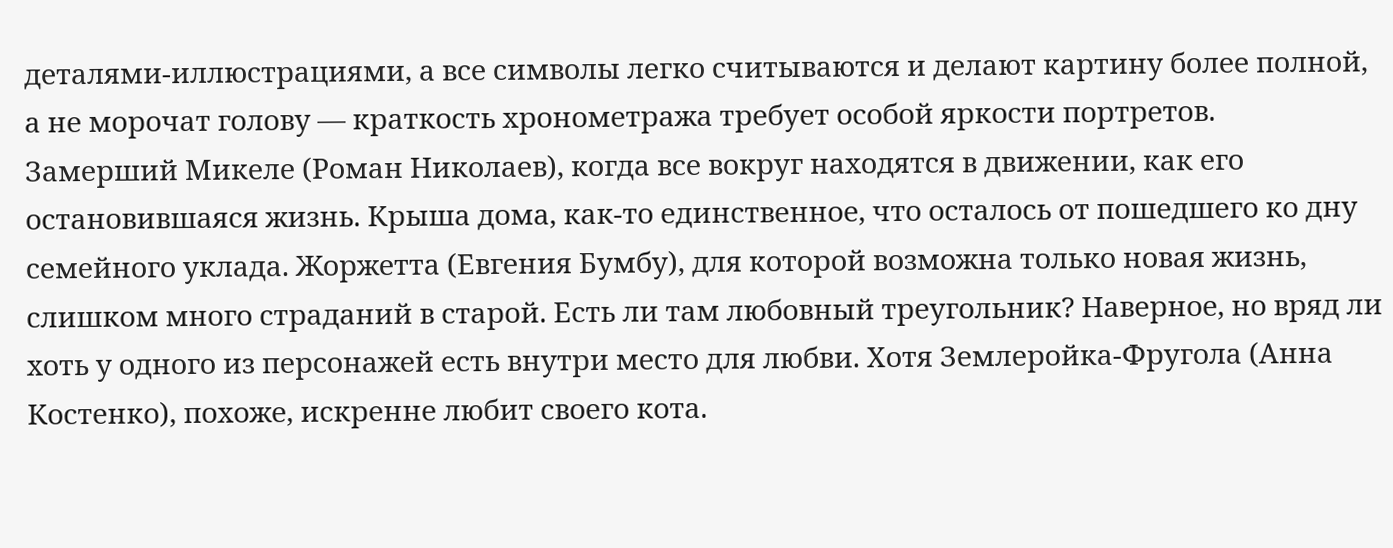деталями-иллюстрациями, а все символы легко считываются и делают картину более полной, а не морочат голову — краткость хронометража требует особой яркости портретов.
Замерший Микеле (Роман Николаев), когда все вокруг находятся в движении, как его остановившаяся жизнь. Крыша дома, как-то единственное, что осталось от пошедшего ко дну семейного уклада. Жоржетта (Евгения Бумбу), для которой возможна только новая жизнь, слишком много страданий в старой. Есть ли там любовный треугольник? Наверное, но вряд ли хоть у одного из персонажей есть внутри место для любви. Хотя Землеройка-Фругола (Анна Костенко), похоже, искренне любит своего кота.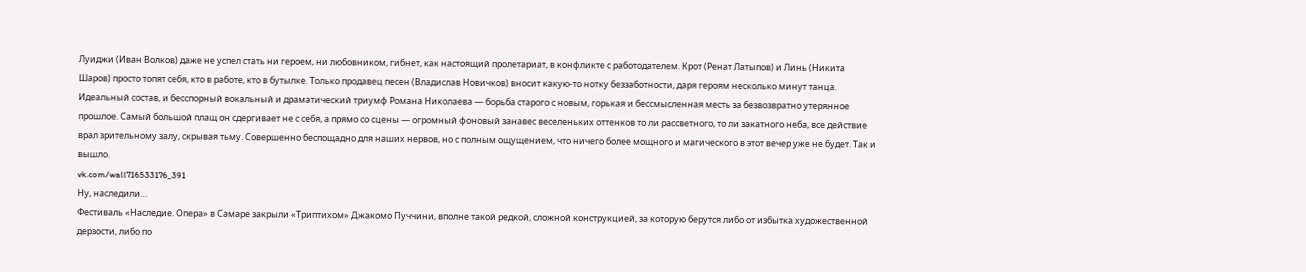Луиджи (Иван Волков) даже не успел стать ни героем, ни любовником, гибнет, как настоящий пролетариат, в конфликте с работодателем. Крот (Ренат Латыпов) и Линь (Никита Шаров) просто топят себя, кто в работе, кто в бутылке. Только продавец песен (Владислав Новичков) вносит какую-то нотку беззаботности, даря героям несколько минут танца.
Идеальный состав, и бесспорный вокальный и драматический триумф Романа Николаева — борьба старого с новым, горькая и бессмысленная месть за безвозвратно утерянное прошлое. Самый большой плащ он сдергивает не с себя, а прямо со сцены — огромный фоновый занавес веселеньких оттенков то ли рассветного, то ли закатного неба, все действие врал зрительному залу, скрывая тьму. Совершенно беспощадно для наших нервов, но с полным ощущением, что ничего более мощного и магического в этот вечер уже не будет. Так и вышло.
vk.com/wall716533176_391
Ну, наследили…
Фестиваль «Наследие. Опера» в Самаре закрыли «Триптихом» Джакомо Пуччини, вполне такой редкой, сложной конструкцией, за которую берутся либо от избытка художественной дерзости, либо по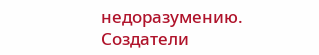недоразумению.
Создатели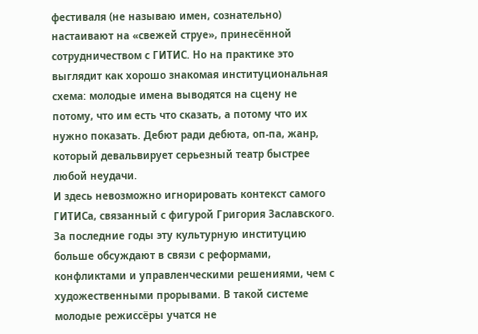фестиваля (не называю имен, сознательно) настаивают на «свежей струе», принесённой сотрудничеством с ГИТИС. Но на практике это выглядит как хорошо знакомая институциональная схема: молодые имена выводятся на сцену не потому, что им есть что сказать, а потому что их нужно показать. Дебют ради дебюта, оп-па, жанр, который девальвирует серьезный театр быстрее любой неудачи.
И здесь невозможно игнорировать контекст самого ГИТИСа, связанный с фигурой Григория Заславского. За последние годы эту культурную институцию больше обсуждают в связи с реформами, конфликтами и управленческими решениями, чем с художественными прорывами. В такой системе молодые режиссёры учатся не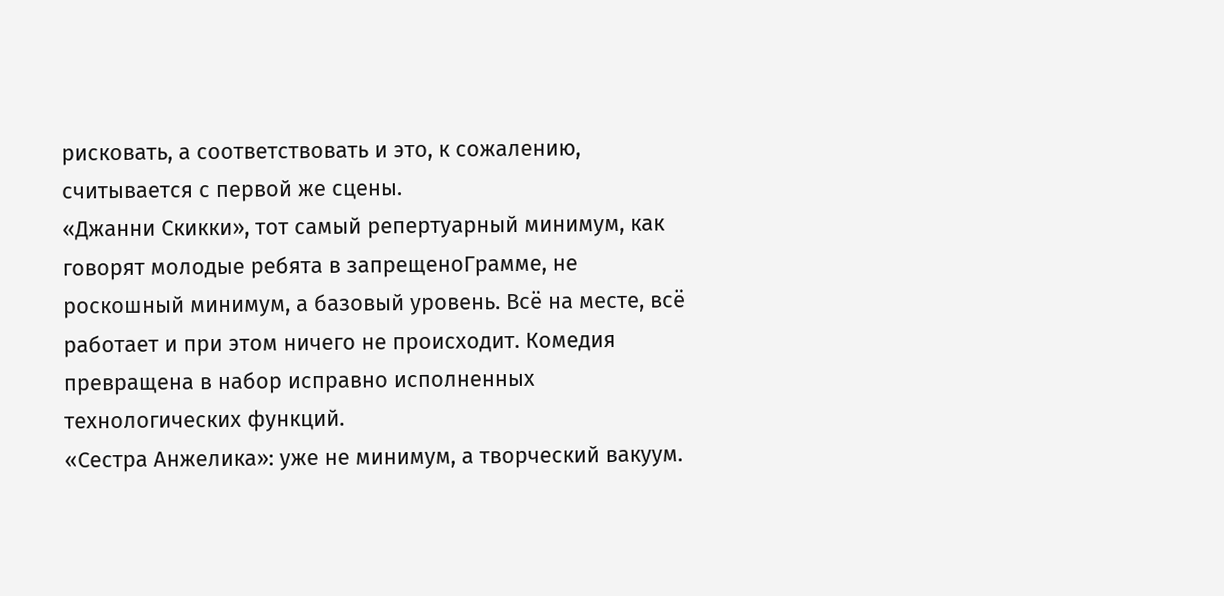рисковать, а соответствовать и это, к сожалению, считывается с первой же сцены.
«Джанни Скикки», тот самый репертуарный минимум, как говорят молодые ребята в запрещеноГрамме, не роскошный минимум, а базовый уровень. Всё на месте, всё работает и при этом ничего не происходит. Комедия превращена в набор исправно исполненных технологических функций.
«Сестра Анжелика»: уже не минимум, а творческий вакуум.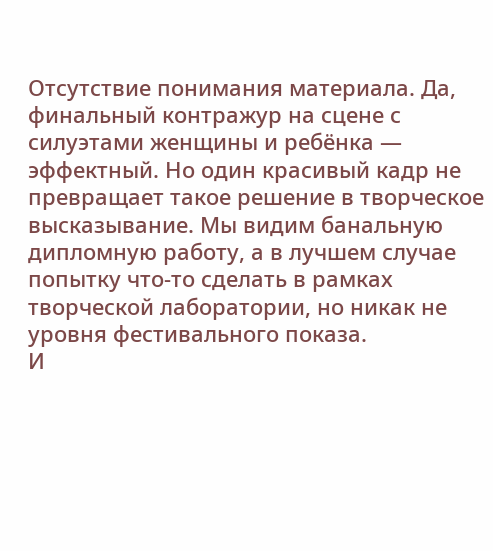Отсутствие понимания материала. Да, финальный контражур на сцене с силуэтами женщины и ребёнка — эффектный. Но один красивый кадр не превращает такое решение в творческое высказывание. Мы видим банальную дипломную работу, а в лучшем случае попытку что-то сделать в рамках творческой лаборатории, но никак не уровня фестивального показа.
И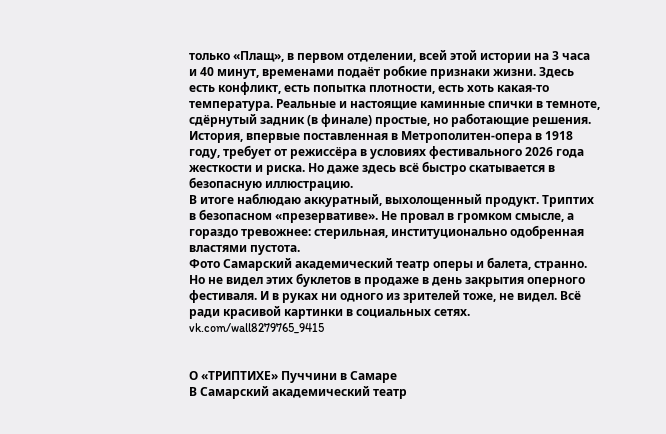только «Плащ», в первом отделении, всей этой истории на 3 часа и 40 минут, временами подаёт робкие признаки жизни. Здесь есть конфликт, есть попытка плотности, есть хоть какая-то температура. Реальные и настоящие каминные спички в темноте, сдёрнутый задник (в финале) простые, но работающие решения. История, впервые поставленная в Метрополитен-опера в 1918 году, требует от режиссёра в условиях фестивального 2026 года жесткости и риска. Но даже здесь всё быстро скатывается в безопасную иллюстрацию.
В итоге наблюдаю аккуратный, выхолощенный продукт. Триптих в безопасном «презервативе». Не провал в громком смысле, а гораздо тревожнее: стерильная, институционально одобренная властями пустота.
Фото Самарский академический театр оперы и балета, странно. Но не видел этих буклетов в продаже в день закрытия оперного фестиваля. И в руках ни одного из зрителей тоже, не видел. Всё ради красивой картинки в социальных сетях.
vk.com/wall8279765_9415


О «ТРИПТИХЕ» Пуччини в Самаре
В Самарский академический театр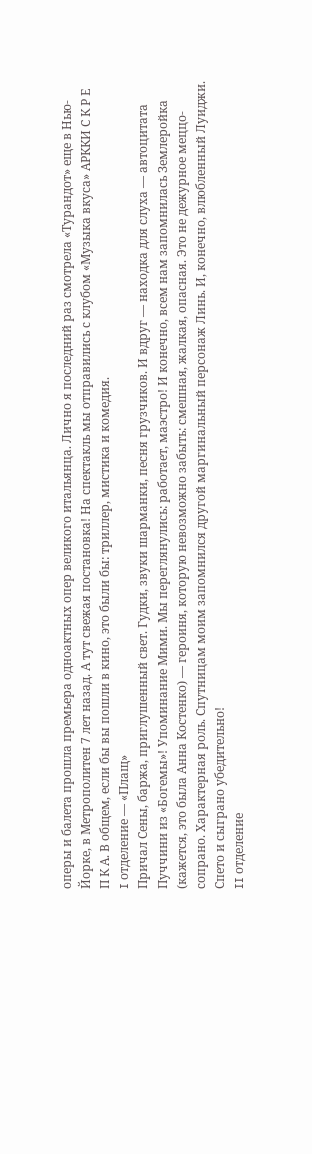оперы и балета прошла премьера одноактных опер великого итальянца. Лично я последний раз смотрела «Турандот» еще в Нью-Йорке, в Метрополитен 7 лет назад. А тут свежая постановка! На спектакль мы отправились с клубом «Музыка вкуса» АРККИ С К Р Е П К А. В общем, если бы вы пошли в кино, это были бы: триллер, мистика и комедия.
I отделение — «Плащ»
Причал Сены, баржа, приглушенный свет. Гудки, звуки шарманки, песня грузчиков. И вдруг — находка для слуха — автоцитата Пуччини из «Богемы»! Упоминание Мими. Мы переглянулись: работает, маэстро! И конечно, всем нам запомнилась Землеройка (кажется, это была Анна Костенко) — героиня, которую невозможно забыть: смешная, жалкая, опасная. Это не дежурное меццо-сопрано. Характерная роль. Спутницам моим запомнился другой маргинальный персонаж Линь. И, конечно, влюбленный Луиджи. Спето и сыграно убедительно!
II отделение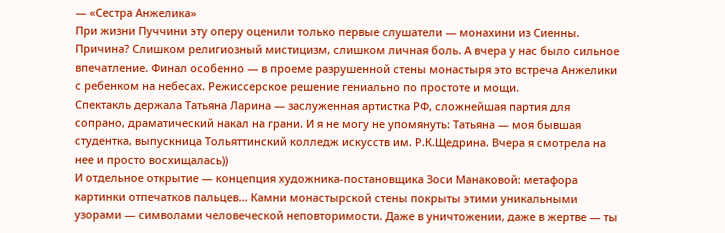— «Сестра Анжелика»
При жизни Пуччини эту оперу оценили только первые слушатели — монахини из Сиенны. Причина? Слишком религиозный мистицизм, слишком личная боль. А вчера у нас было сильное впечатление. Финал особенно — в проеме разрушенной стены монастыря это встреча Анжелики с ребенком на небесах. Режиссерское решение гениально по простоте и мощи.
Спектакль держала Татьяна Ларина — заслуженная артистка РФ, сложнейшая партия для сопрано, драматический накал на грани. И я не могу не упомянуть: Татьяна — моя бывшая студентка, выпускница Тольяттинский колледж искусств им. Р.К.Щедрина. Вчера я смотрела на нее и просто восхищалась))
И отдельное открытие — концепция художника-постановщика Зоси Манаковой: метафора картинки отпечатков пальцев… Камни монастырской стены покрыты этими уникальными узорами — символами человеческой неповторимости. Даже в уничтожении, даже в жертве — ты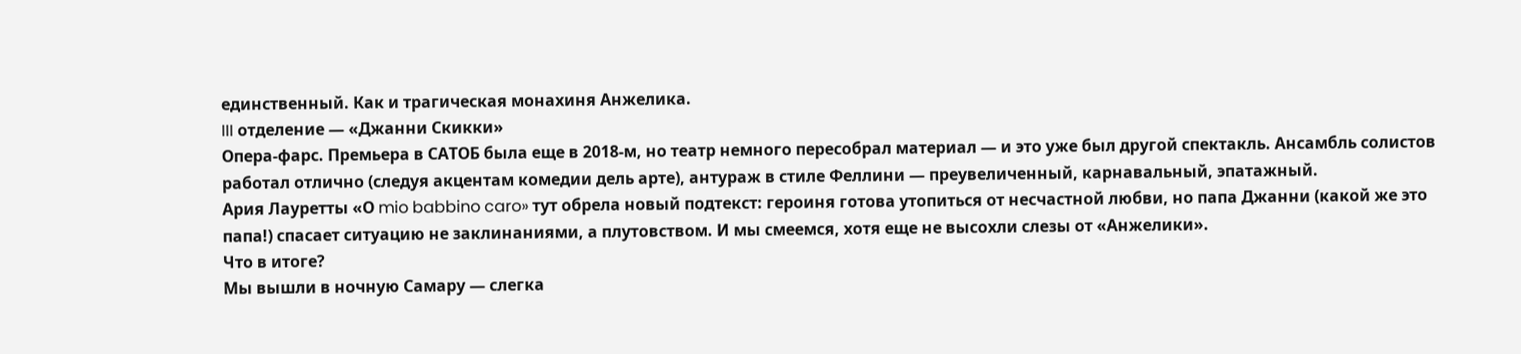единственный. Как и трагическая монахиня Анжелика.
III отделение — «Джанни Скикки»
Опера-фарс. Премьера в САТОБ была еще в 2018-м, но театр немного пересобрал материал — и это уже был другой спектакль. Ансамбль солистов работал отлично (следуя акцентам комедии дель арте), антураж в стиле Феллини — преувеличенный, карнавальный, эпатажный.
Ария Лауретты «О mio babbino caro» тут обрела новый подтекст: героиня готова утопиться от несчастной любви, но папа Джанни (какой же это папа!) спасает ситуацию не заклинаниями, а плутовством. И мы смеемся, хотя еще не высохли слезы от «Анжелики».
Что в итоге?
Мы вышли в ночную Самару — слегка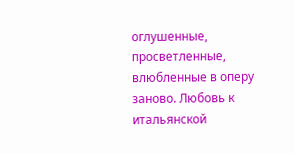оглушенные, просветленные, влюбленные в оперу заново. Любовь к итальянской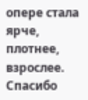опере стала ярче, плотнее, взрослее. Спасибо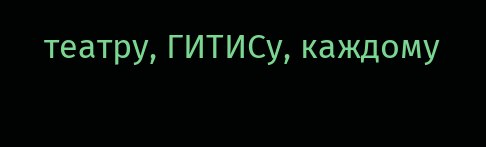театру, ГИТИСу, каждому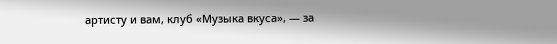артисту и вам, клуб «Музыка вкуса», — за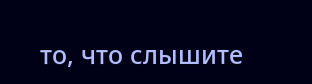то, что слышите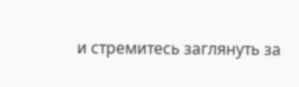и стремитесь заглянуть за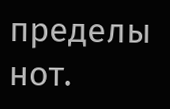пределы нот.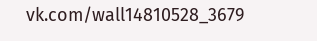vk.com/wall14810528_3679